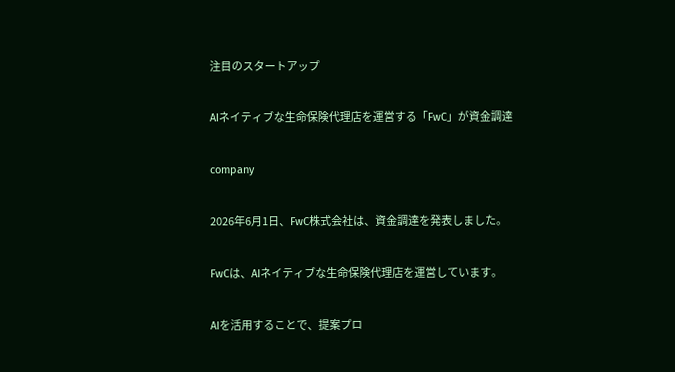注目のスタートアップ

AIネイティブな生命保険代理店を運営する「FwC」が資金調達

company

2026年6月1日、FwC株式会社は、資金調達を発表しました。

FwCは、AIネイティブな生命保険代理店を運営しています。

AIを活用することで、提案プロ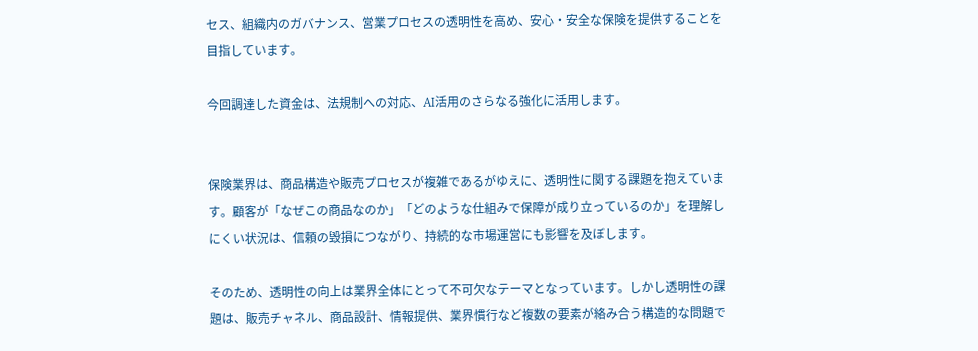セス、組織内のガバナンス、営業プロセスの透明性を高め、安心・安全な保険を提供することを目指しています。

今回調達した資金は、法規制への対応、AI活用のさらなる強化に活用します。


保険業界は、商品構造や販売プロセスが複雑であるがゆえに、透明性に関する課題を抱えています。顧客が「なぜこの商品なのか」「どのような仕組みで保障が成り立っているのか」を理解しにくい状況は、信頼の毀損につながり、持続的な市場運営にも影響を及ぼします。

そのため、透明性の向上は業界全体にとって不可欠なテーマとなっています。しかし透明性の課題は、販売チャネル、商品設計、情報提供、業界慣行など複数の要素が絡み合う構造的な問題で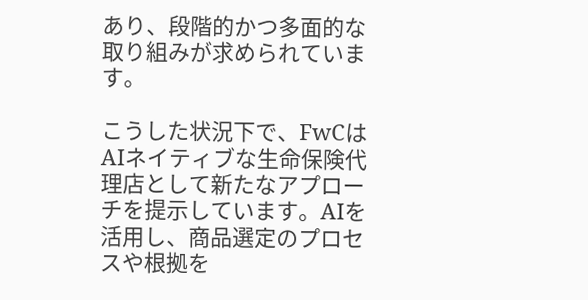あり、段階的かつ多面的な取り組みが求められています。

こうした状況下で、FwCはAIネイティブな生命保険代理店として新たなアプローチを提示しています。AIを活用し、商品選定のプロセスや根拠を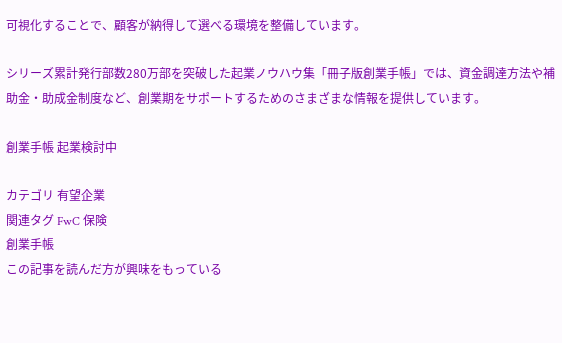可視化することで、顧客が納得して選べる環境を整備しています。

シリーズ累計発行部数280万部を突破した起業ノウハウ集「冊子版創業手帳」では、資金調達方法や補助金・助成金制度など、創業期をサポートするためのさまざまな情報を提供しています。

創業手帳 起業検討中

カテゴリ 有望企業
関連タグ FwC 保険
創業手帳
この記事を読んだ方が興味をもっている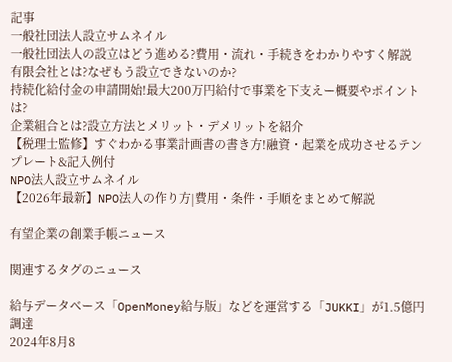記事
一般社団法人設立サムネイル
一般社団法人の設立はどう進める?費用・流れ・手続きをわかりやすく解説
有限会社とは?なぜもう設立できないのか?
持続化給付金の申請開始!最大200万円給付で事業を下支えー概要やポイントは?
企業組合とは?設立方法とメリット・デメリットを紹介
【税理士監修】すぐわかる事業計画書の書き方!融資・起業を成功させるテンプレート&記入例付
NPO法人設立サムネイル
【2026年最新】NPO法人の作り方|費用・条件・手順をまとめて解説

有望企業の創業手帳ニュース

関連するタグのニュース

給与データベース「OpenMoney給与版」などを運営する「JUKKI」が1.5億円調達
2024年8月8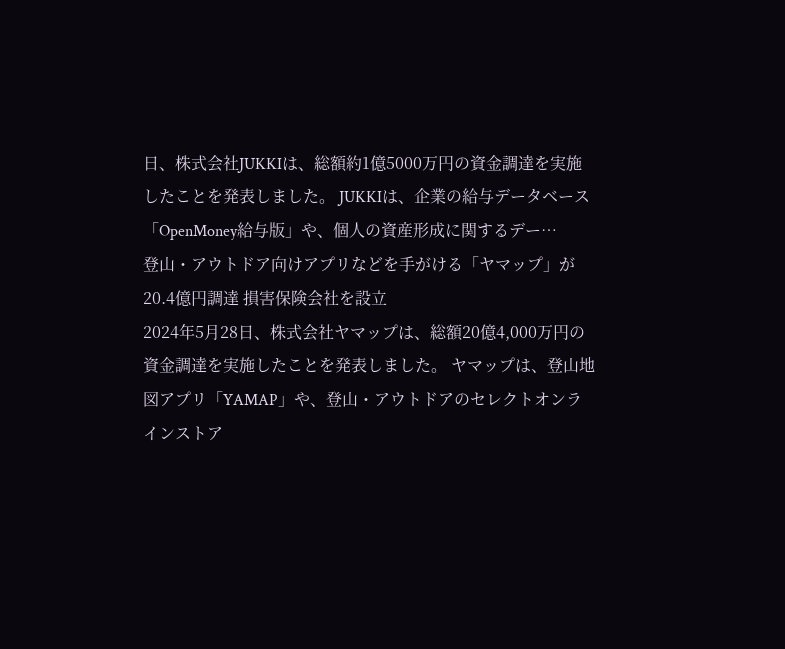日、株式会社JUKKIは、総額約1億5000万円の資金調達を実施したことを発表しました。 JUKKIは、企業の給与データベース「OpenMoney給与版」や、個人の資産形成に関するデー…
登山・アウトドア向けアプリなどを手がける「ヤマップ」が20.4億円調達 損害保険会社を設立
2024年5月28日、株式会社ヤマップは、総額20億4,000万円の資金調達を実施したことを発表しました。 ヤマップは、登山地図アプリ「YAMAP」や、登山・アウトドアのセレクトオンラインストア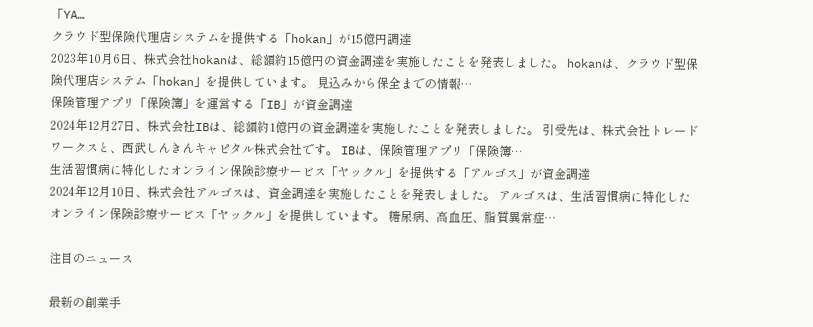「YA…
クラウド型保険代理店システムを提供する「hokan」が15億円調達
2023年10月6日、株式会社hokanは、総額約15億円の資金調達を実施したことを発表しました。 hokanは、クラウド型保険代理店システム「hokan」を提供しています。 見込みから保全までの情報…
保険管理アプリ「保険簿」を運営する「IB」が資金調達
2024年12月27日、株式会社IBは、総額約1億円の資金調達を実施したことを発表しました。 引受先は、株式会社トレードワークスと、西武しんきんキャピタル株式会社です。 IBは、保険管理アプリ「保険簿…
生活習慣病に特化したオンライン保険診療サービス「ヤックル」を提供する「アルゴス」が資金調達
2024年12月10日、株式会社アルゴスは、資金調達を実施したことを発表しました。 アルゴスは、生活習慣病に特化したオンライン保険診療サービス「ヤックル」を提供しています。 糖尿病、高血圧、脂質異常症…

注目のニュース

最新の創業手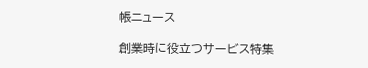帳ニュース

創業時に役立つサービス特集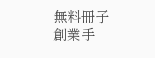無料冊子
創業手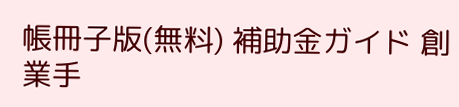帳冊子版(無料) 補助金ガイド 創業手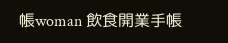帳woman 飲食開業手帳